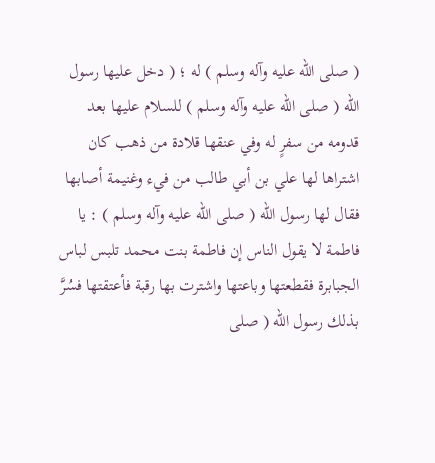( صلى الله عليه وآله وسلم ) له ؛ ( دخل عليها رسول الله ( صلى الله عليه وآله وسلم ) للسلام عليها بعد قدومه من سفرٍ له وفي عنقها قلادة من ذهب كان اشتراها لها علي بن أبي طالب من فيء وغنيمة أصابها فقال لها رسول الله ( صلى الله عليه وآله وسلم ) : يا فاطمة لا يقول الناس إن فاطمة بنت محمد تلبس لباس الجبابرة فقطعتها وباعتها واشترت بها رقبة فأعتقتها فسُرَّ بذلك رسول الله ( صلى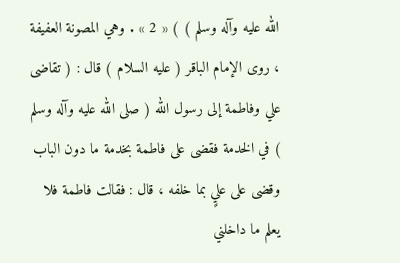الله عليه وآله وسلم ) ) « 2 » . وهي المصونة العفيفة ، روى الإمام الباقر ( عليه السلام ) قال : ( تقاضى علي وفاطمة إلى رسول الله ( صلى الله عليه وآله وسلم ) في الخدمة فقضى على فاطمة بخدمة ما دون الباب وقضى على عليٍ بما خلفه ، قال : فقالت فاطمة فلا يعلم ما داخلني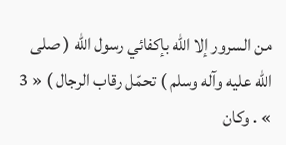من السرور إلا الله بإكفائي رسول الله ( صلى الله عليه وآله وسلم ) تحمّل رقاب الرجال ) « 3 » . وكان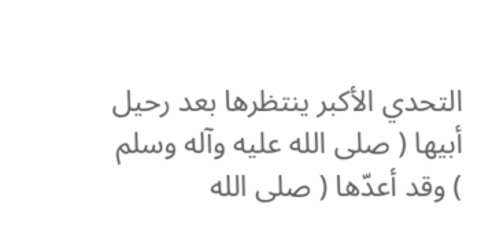التحدي الأكبر ينتظرها بعد رحيل أبيها ( صلى الله عليه وآله وسلم ) وقد أعدّها ( صلى الله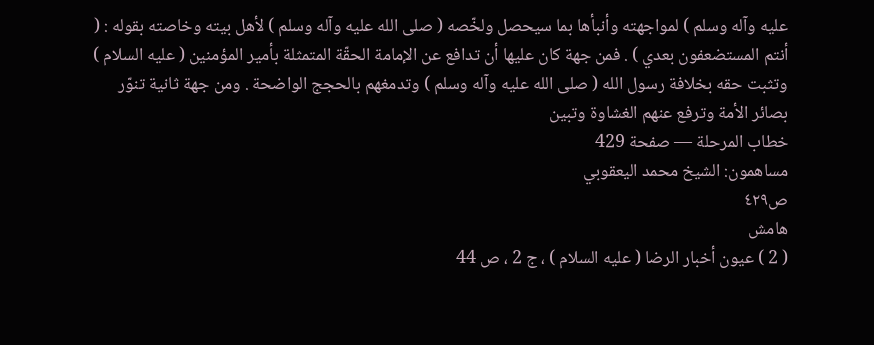عليه وآله وسلم ) لمواجهته وأنبأها بما سيحصل ولخّصه ( صلى الله عليه وآله وسلم ) لأهل بيته وخاصته بقوله : ( أنتم المستضعفون بعدي ) . فمن جهة كان عليها أن تدافع عن الإمامة الحقّة المتمثلة بأمير المؤمنين ( عليه السلام ) وتثبت حقه بخلافة رسول الله ( صلى الله عليه وآله وسلم ) وتدمغهم بالحجج الواضحة . ومن جهة ثانية تنوّر بصائر الأمة وترفع عنهم الغشاوة وتبين
خطاب المرحلة — صفحة 429
مساهمون: الشيخ محمد اليعقوبي
ص٤٢٩
هامش
( 2 ) عيون أخبار الرضا ( عليه السلام ) ، ج 2 ، ص 44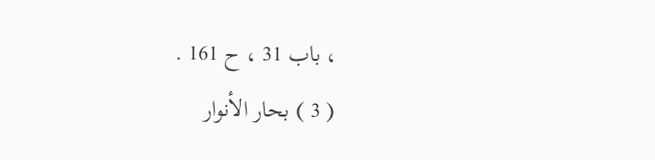، باب 31 ، ح 161 .
( 3 ) بحار الأنوار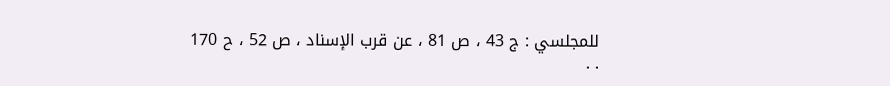للمجلسي : ج 43 ، ص 81 ، عن قرب الإسناد ، ص 52 ، ح 170 . .